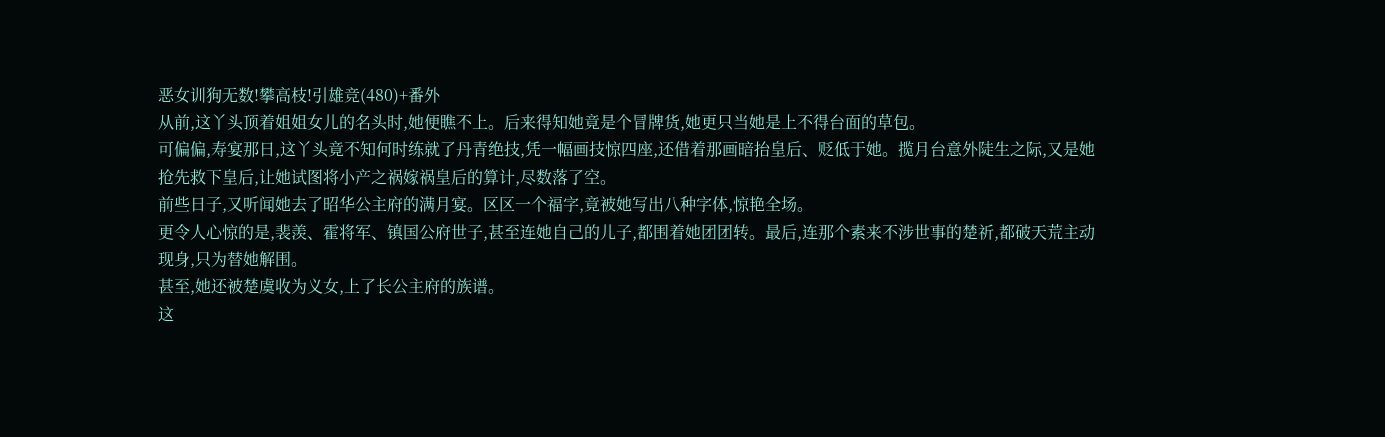恶女训狗无数!攀高枝!引雄竞(480)+番外
从前,这丫头顶着姐姐女儿的名头时,她便瞧不上。后来得知她竟是个冒牌货,她更只当她是上不得台面的草包。
可偏偏,寿宴那日,这丫头竟不知何时练就了丹青绝技,凭一幅画技惊四座,还借着那画暗抬皇后、贬低于她。揽月台意外陡生之际,又是她抢先救下皇后,让她试图将小产之祸嫁祸皇后的算计,尽数落了空。
前些日子,又听闻她去了昭华公主府的满月宴。区区一个福字,竟被她写出八种字体,惊艳全场。
更令人心惊的是,裴羡、霍将军、镇国公府世子,甚至连她自己的儿子,都围着她团团转。最后,连那个素来不涉世事的楚祈,都破天荒主动现身,只为替她解围。
甚至,她还被楚虞收为义女,上了长公主府的族谱。
这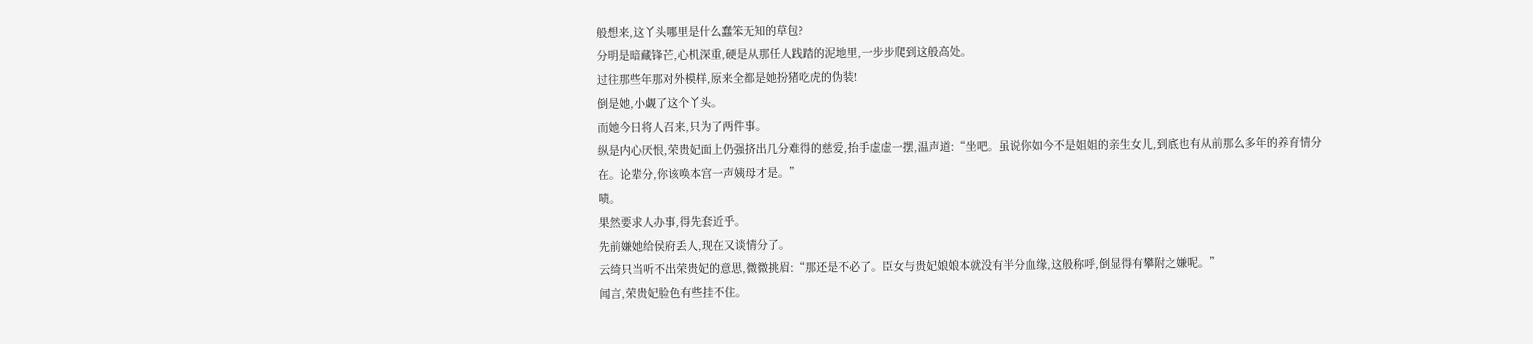般想来,这丫头哪里是什么蠢笨无知的草包?
分明是暗藏锋芒,心机深重,硬是从那任人践踏的泥地里,一步步爬到这般高处。
过往那些年那对外模样,原来全都是她扮猪吃虎的伪装!
倒是她,小觑了这个丫头。
而她今日将人召来,只为了两件事。
纵是内心厌恨,荣贵妃面上仍强挤出几分难得的慈爱,抬手虚虚一摆,温声道:“坐吧。虽说你如今不是姐姐的亲生女儿,到底也有从前那么多年的养育情分在。论辈分,你该唤本宫一声姨母才是。”
啧。
果然要求人办事,得先套近乎。
先前嫌她给侯府丢人,现在又谈情分了。
云绮只当听不出荣贵妃的意思,微微挑眉:“那还是不必了。臣女与贵妃娘娘本就没有半分血缘,这般称呼,倒显得有攀附之嫌呢。”
闻言,荣贵妃脸色有些挂不住。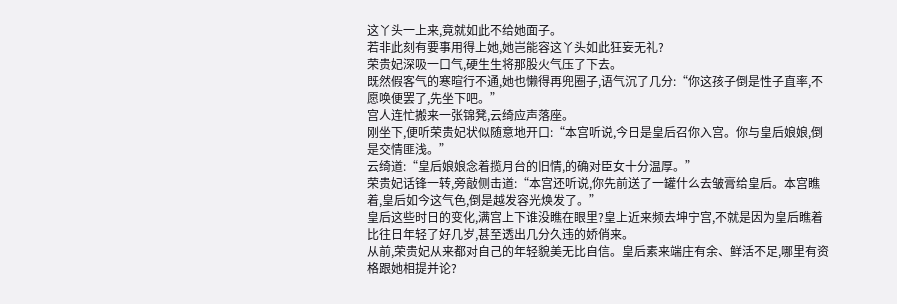这丫头一上来,竟就如此不给她面子。
若非此刻有要事用得上她,她岂能容这丫头如此狂妄无礼?
荣贵妃深吸一口气,硬生生将那股火气压了下去。
既然假客气的寒暄行不通,她也懒得再兜圈子,语气沉了几分:“你这孩子倒是性子直率,不愿唤便罢了,先坐下吧。”
宫人连忙搬来一张锦凳,云绮应声落座。
刚坐下,便听荣贵妃状似随意地开口:“本宫听说,今日是皇后召你入宫。你与皇后娘娘,倒是交情匪浅。”
云绮道:“皇后娘娘念着揽月台的旧情,的确对臣女十分温厚。”
荣贵妃话锋一转,旁敲侧击道:“本宫还听说,你先前送了一罐什么去皱膏给皇后。本宫瞧着,皇后如今这气色,倒是越发容光焕发了。”
皇后这些时日的变化,满宫上下谁没瞧在眼里?皇上近来频去坤宁宫,不就是因为皇后瞧着比往日年轻了好几岁,甚至透出几分久违的娇俏来。
从前,荣贵妃从来都对自己的年轻貌美无比自信。皇后素来端庄有余、鲜活不足,哪里有资格跟她相提并论?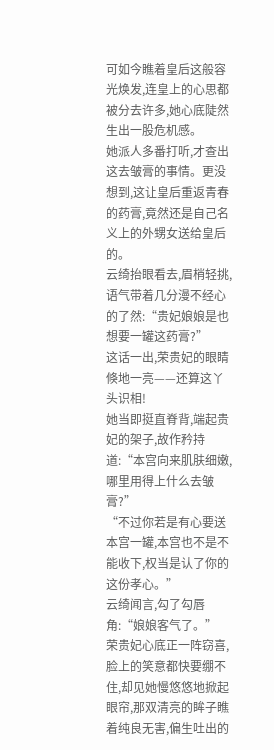可如今瞧着皇后这般容光焕发,连皇上的心思都被分去许多,她心底陡然生出一股危机感。
她派人多番打听,才查出这去皱膏的事情。更没想到,这让皇后重返青春的药膏,竟然还是自己名义上的外甥女送给皇后的。
云绮抬眼看去,眉梢轻挑,语气带着几分漫不经心的了然:“贵妃娘娘是也想要一罐这药膏?”
这话一出,荣贵妃的眼睛倏地一亮——还算这丫头识相!
她当即挺直脊背,端起贵妃的架子,故作矜持道:“本宫向来肌肤细嫩,哪里用得上什么去皱膏?”
“不过你若是有心要送本宫一罐,本宫也不是不能收下,权当是认了你的这份孝心。”
云绮闻言,勾了勾唇角:“娘娘客气了。”
荣贵妃心底正一阵窃喜,脸上的笑意都快要绷不住,却见她慢悠悠地掀起眼帘,那双清亮的眸子瞧着纯良无害,偏生吐出的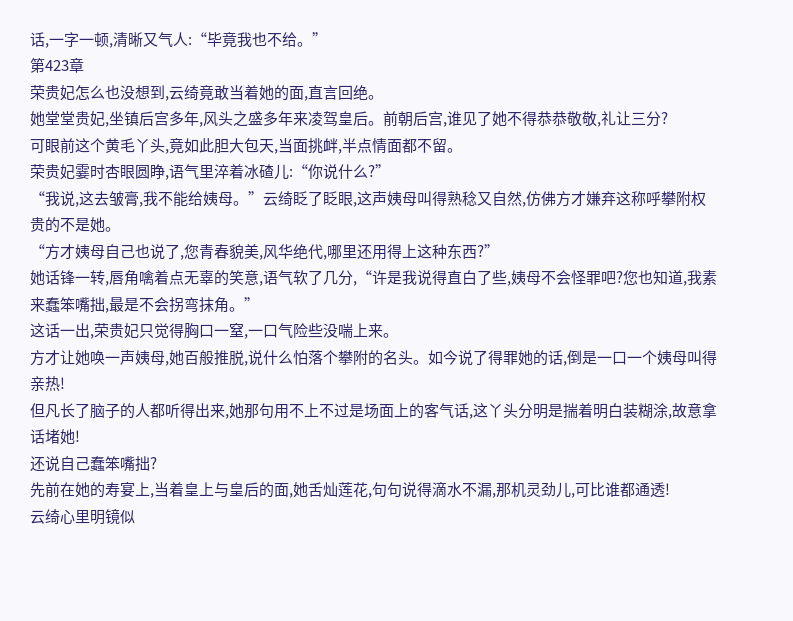话,一字一顿,清晰又气人:“毕竟我也不给。”
第423章
荣贵妃怎么也没想到,云绮竟敢当着她的面,直言回绝。
她堂堂贵妃,坐镇后宫多年,风头之盛多年来凌驾皇后。前朝后宫,谁见了她不得恭恭敬敬,礼让三分?
可眼前这个黄毛丫头,竟如此胆大包天,当面挑衅,半点情面都不留。
荣贵妃霎时杏眼圆睁,语气里淬着冰碴儿:“你说什么?”
“我说,这去皱膏,我不能给姨母。”云绮眨了眨眼,这声姨母叫得熟稔又自然,仿佛方才嫌弃这称呼攀附权贵的不是她。
“方才姨母自己也说了,您青春貌美,风华绝代,哪里还用得上这种东西?”
她话锋一转,唇角噙着点无辜的笑意,语气软了几分,“许是我说得直白了些,姨母不会怪罪吧?您也知道,我素来蠢笨嘴拙,最是不会拐弯抹角。”
这话一出,荣贵妃只觉得胸口一窒,一口气险些没喘上来。
方才让她唤一声姨母,她百般推脱,说什么怕落个攀附的名头。如今说了得罪她的话,倒是一口一个姨母叫得亲热!
但凡长了脑子的人都听得出来,她那句用不上不过是场面上的客气话,这丫头分明是揣着明白装糊涂,故意拿话堵她!
还说自己蠢笨嘴拙?
先前在她的寿宴上,当着皇上与皇后的面,她舌灿莲花,句句说得滴水不漏,那机灵劲儿,可比谁都通透!
云绮心里明镜似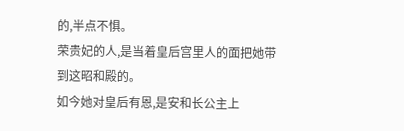的,半点不惧。
荣贵妃的人,是当着皇后宫里人的面把她带到这昭和殿的。
如今她对皇后有恩,是安和长公主上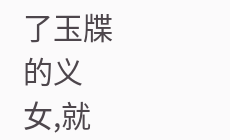了玉牒的义女,就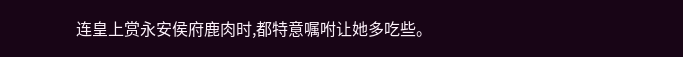连皇上赏永安侯府鹿肉时,都特意嘱咐让她多吃些。